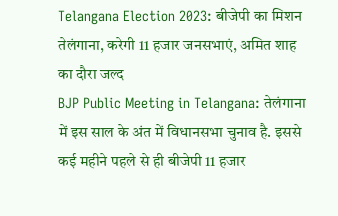Telangana Election 2023: बीजेपी का मिशन तेलंगाना, करेगी 11 हजार जनसभाएं, अमित शाह का दौरा जल्द
BJP Public Meeting in Telangana: तेलंगाना में इस साल के अंत में विधानसभा चुनाव है. इससे कई महीने पहले से ही बीजेपी 11 हजार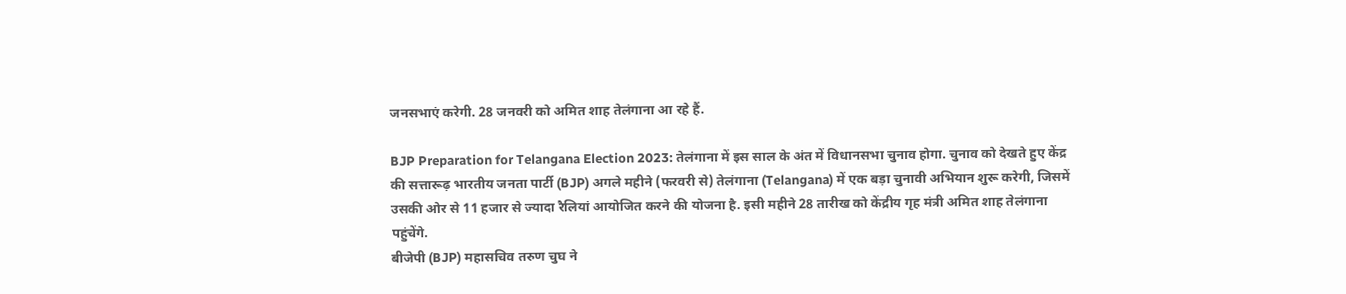जनसभाएं करेगी. 28 जनवरी को अमित शाह तेलंगाना आ रहे हैं.

BJP Preparation for Telangana Election 2023: तेलंगाना में इस साल के अंत में विधानसभा चुनाव होगा. चुनाव को देखते हुए केंद्र की सत्तारूढ़ भारतीय जनता पार्टी (BJP) अगले महीने (फरवरी से) तेलंगाना (Telangana) में एक बड़ा चुनावी अभियान शुरू करेगी, जिसमें उसकी ओर से 11 हजार से ज्यादा रैलियां आयोजित करने की योजना है. इसी महीने 28 तारीख को केंद्रीय गृह मंत्री अमित शाह तेलंगाना पहुंचेंगे.
बीजेपी (BJP) महासचिव तरुण चुघ ने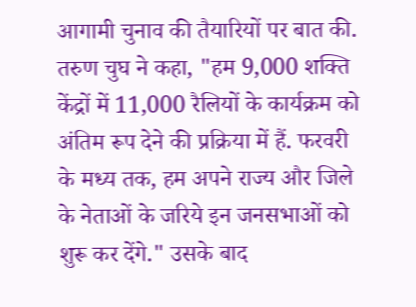आगामी चुनाव की तैयारियों पर बात की. तरुण चुघ ने कहा, "हम 9,000 शक्ति केंद्रों में 11,000 रैलियों के कार्यक्रम को अंतिम रूप देने की प्रक्रिया में हैं. फरवरी के मध्य तक, हम अपने राज्य और जिले के नेताओं के जरिये इन जनसभाओं को शुरू कर देंगे." उसके बाद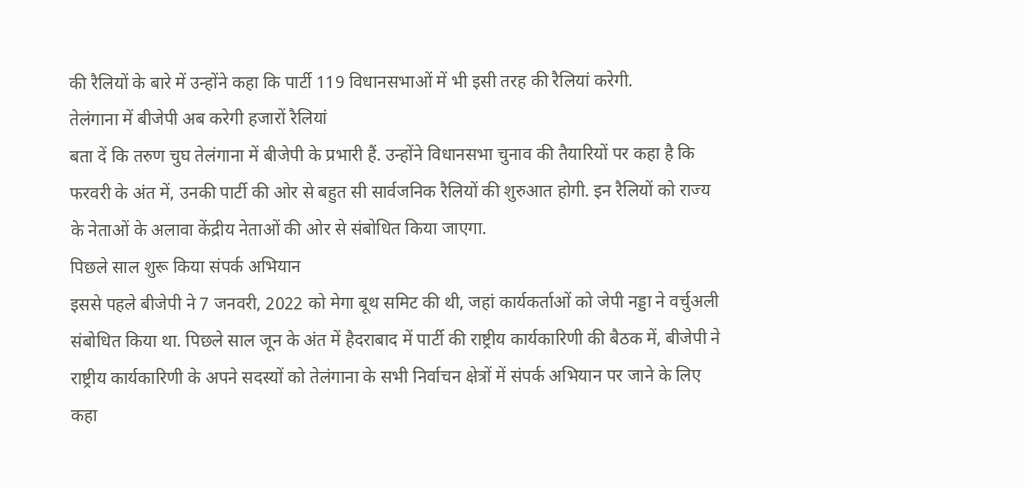की रैलियों के बारे में उन्होंने कहा कि पार्टी 119 विधानसभाओं में भी इसी तरह की रैलियां करेगी.
तेलंगाना में बीजेपी अब करेगी हजारों रैलियां
बता दें कि तरुण चुघ तेलंगाना में बीजेपी के प्रभारी हैं. उन्होंने विधानसभा चुनाव की तैयारियों पर कहा है कि फरवरी के अंत में, उनकी पार्टी की ओर से बहुत सी सार्वजनिक रैलियों की शुरुआत होगी. इन रैलियों को राज्य के नेताओं के अलावा केंद्रीय नेताओं की ओर से संबोधित किया जाएगा.
पिछले साल शुरू किया संपर्क अभियान
इससे पहले बीजेपी ने 7 जनवरी, 2022 को मेगा बूथ समिट की थी, जहां कार्यकर्ताओं को जेपी नड्डा ने वर्चुअली संबोधित किया था. पिछले साल जून के अंत में हैदराबाद में पार्टी की राष्ट्रीय कार्यकारिणी की बैठक में, बीजेपी ने राष्ट्रीय कार्यकारिणी के अपने सदस्यों को तेलंगाना के सभी निर्वाचन क्षेत्रों में संपर्क अभियान पर जाने के लिए कहा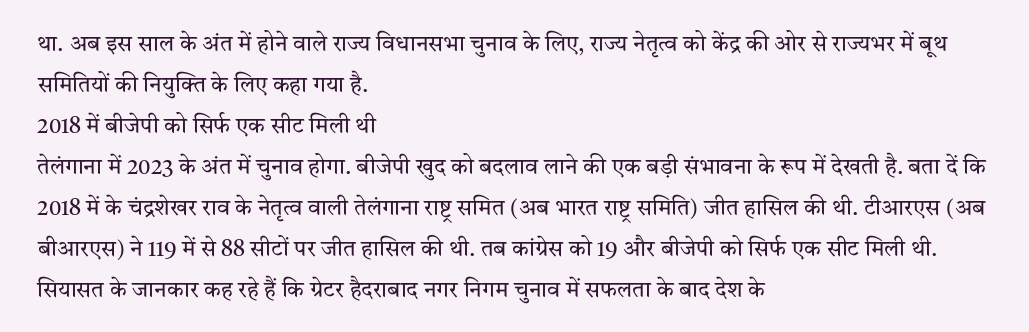था. अब इस साल के अंत में होने वाले राज्य विधानसभा चुनाव के लिए, राज्य नेतृत्व को केंद्र की ओर से राज्यभर में बूथ समितियों की नियुक्ति के लिए कहा गया है.
2018 में बीजेपी को सिर्फ एक सीट मिली थी
तेलंगाना में 2023 के अंत में चुनाव होगा. बीजेपी खुद को बदलाव लाने की एक बड़ी संभावना के रूप में देखती है. बता दें कि 2018 में के चंद्रशेखर राव के नेतृत्व वाली तेलंगाना राष्ट्र समित (अब भारत राष्ट्र समिति) जीत हासिल की थी. टीआरएस (अब बीआरएस) ने 119 में से 88 सीटों पर जीत हासिल की थी. तब कांग्रेस को 19 और बीजेपी को सिर्फ एक सीट मिली थी. सियासत के जानकार कह रहे हैं कि ग्रेटर हैदराबाद नगर निगम चुनाव में सफलता के बाद देश के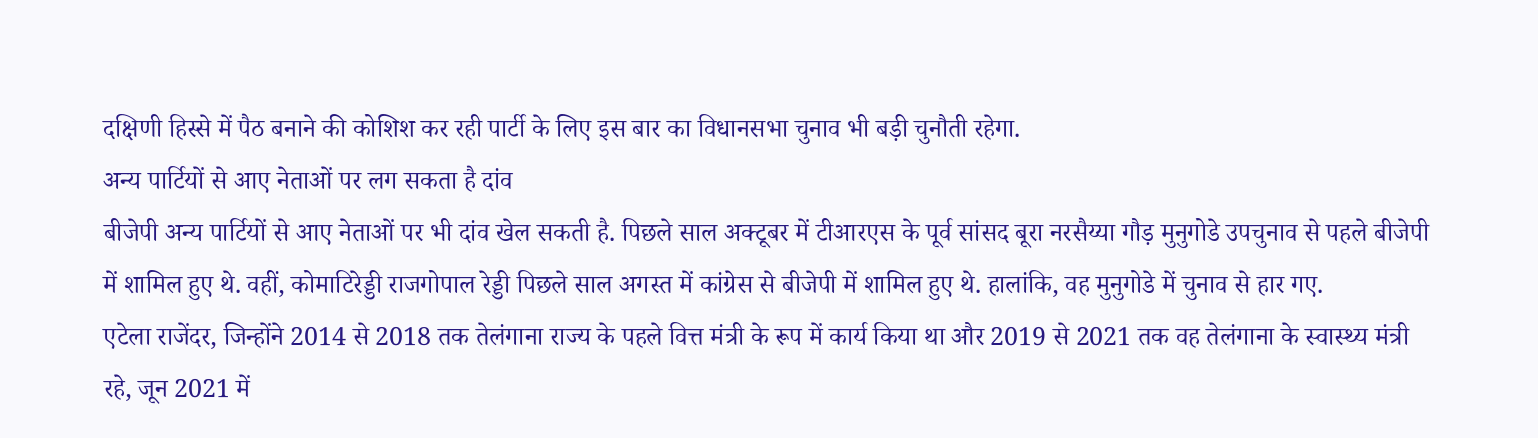दक्षिणी हिस्से में पैठ बनाने की कोशिश कर रही पार्टी के लिए इस बार का विधानसभा चुनाव भी बड़ी चुनौती रहेगा.
अन्य पार्टियों से आए नेताओं पर लग सकता है दांव
बीजेपी अन्य पार्टियों से आए नेताओं पर भी दांव खेल सकती है. पिछले साल अक्टूबर में टीआरएस के पूर्व सांसद बूरा नरसैय्या गौड़ मुनुगोडे उपचुनाव से पहले बीजेपी में शामिल हुए थे. वहीं, कोमाटिरेड्डी राजगोपाल रेड्डी पिछले साल अगस्त में कांग्रेस से बीजेपी में शामिल हुए थे. हालांकि, वह मुनुगोडे में चुनाव से हार गए.
एटेला राजेंदर, जिन्होंने 2014 से 2018 तक तेलंगाना राज्य के पहले वित्त मंत्री के रूप में कार्य किया था और 2019 से 2021 तक वह तेलंगाना के स्वास्थ्य मंत्री रहे, जून 2021 में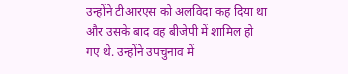उन्होंने टीआरएस को अलविदा कह दिया था और उसके बाद वह बीजेपी में शामिल हो गए थे. उन्होंने उपचुनाव में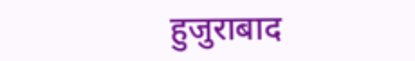हुजुराबाद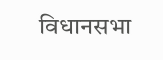विधानसभा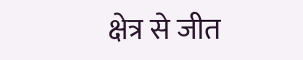क्षेत्र से जीत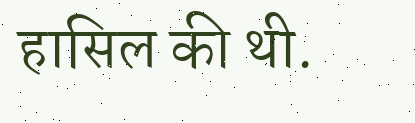हासिल की थी.